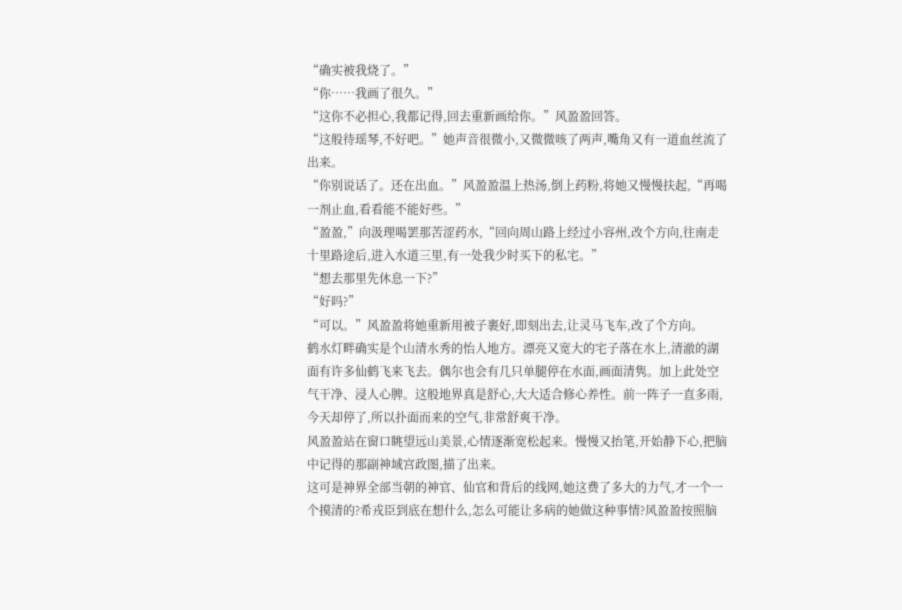“确实被我烧了。”
“你……我画了很久。”
“这你不必担心,我都记得,回去重新画给你。”风盈盈回答。
“这般待瑶琴,不好吧。”她声音很微小,又微微咳了两声,嘴角又有一道血丝流了出来。
“你别说话了。还在出血。”风盈盈温上热汤,倒上药粉,将她又慢慢扶起,“再喝一剂止血,看看能不能好些。”
“盈盈,”向汲理喝罢那苦涩药水,“回向周山路上经过小容州,改个方向,往南走十里路途后,进入水道三里,有一处我少时买下的私宅。”
“想去那里先休息一下?”
“好吗?”
“可以。”风盈盈将她重新用被子裹好,即刻出去,让灵马飞车,改了个方向。
鹤水灯畔确实是个山清水秀的怡人地方。漂亮又宽大的宅子落在水上,清澈的湖面有许多仙鹤飞来飞去。偶尔也会有几只单腿停在水面,画面清隽。加上此处空气干净、浸人心脾。这般地界真是舒心,大大适合修心养性。前一阵子一直多雨,今天却停了,所以扑面而来的空气,非常舒爽干净。
风盈盈站在窗口眺望远山美景,心情逐渐宽松起来。慢慢又抬笔,开始静下心,把脑中记得的那副神域宫政图,描了出来。
这可是神界全部当朝的神官、仙官和背后的线网,她这费了多大的力气,才一个一个摸清的?希戎臣到底在想什么,怎么可能让多病的她做这种事情?风盈盈按照脑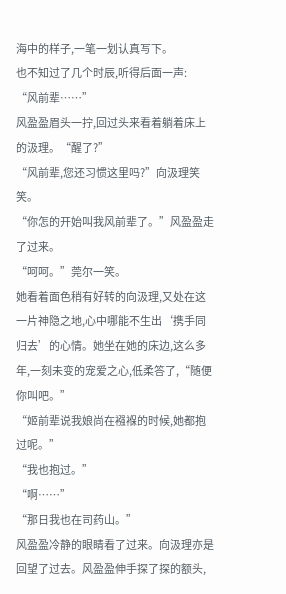海中的样子,一笔一划认真写下。
也不知过了几个时辰,听得后面一声:
“风前辈……”
风盈盈眉头一拧,回过头来看着躺着床上的汲理。“醒了?”
“风前辈,您还习惯这里吗?”向汲理笑笑。
“你怎的开始叫我风前辈了。”风盈盈走了过来。
“呵呵。”莞尔一笑。
她看着面色稍有好转的向汲理,又处在这一片神隐之地,心中哪能不生出‘携手同归去’的心情。她坐在她的床边,这么多年,一刻未变的宠爱之心,低柔答了,“随便你叫吧。”
“姬前辈说我娘尚在襁褓的时候,她都抱过呢。”
“我也抱过。”
“啊……”
“那日我也在司药山。”
风盈盈冷静的眼睛看了过来。向汲理亦是回望了过去。风盈盈伸手探了探的额头,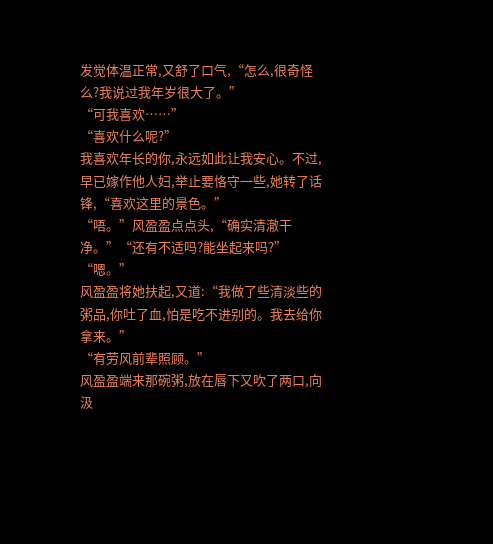发觉体温正常,又舒了口气,“怎么,很奇怪么?我说过我年岁很大了。”
“可我喜欢……”
“喜欢什么呢?”
我喜欢年长的你,永远如此让我安心。不过,早已嫁作他人妇,举止要恪守一些,她转了话锋,“喜欢这里的景色。”
“唔。”风盈盈点点头,“确实清澈干净。”“还有不适吗?能坐起来吗?”
“嗯。”
风盈盈将她扶起,又道:“我做了些清淡些的粥品,你吐了血,怕是吃不进别的。我去给你拿来。”
“有劳风前辈照顾。”
风盈盈端来那碗粥,放在唇下又吹了两口,向汲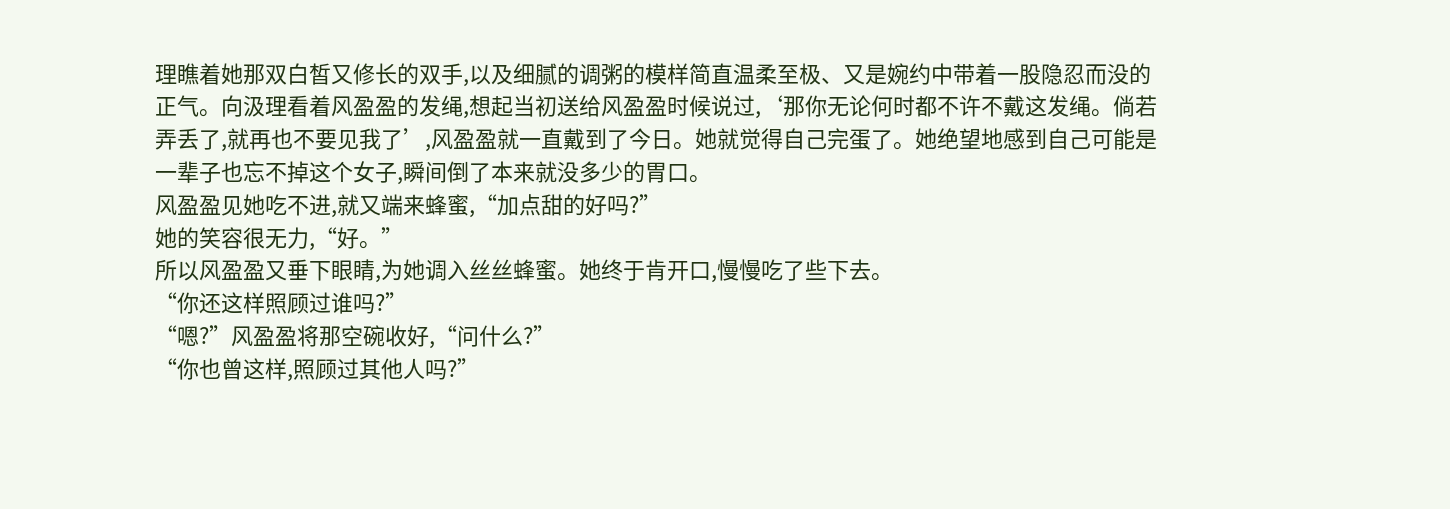理瞧着她那双白皙又修长的双手,以及细腻的调粥的模样简直温柔至极、又是婉约中带着一股隐忍而没的正气。向汲理看着风盈盈的发绳,想起当初送给风盈盈时候说过,‘那你无论何时都不许不戴这发绳。倘若弄丢了,就再也不要见我了’,风盈盈就一直戴到了今日。她就觉得自己完蛋了。她绝望地感到自己可能是一辈子也忘不掉这个女子,瞬间倒了本来就没多少的胃口。
风盈盈见她吃不进,就又端来蜂蜜,“加点甜的好吗?”
她的笑容很无力,“好。”
所以风盈盈又垂下眼睛,为她调入丝丝蜂蜜。她终于肯开口,慢慢吃了些下去。
“你还这样照顾过谁吗?”
“嗯?”风盈盈将那空碗收好,“问什么?”
“你也曾这样,照顾过其他人吗?”